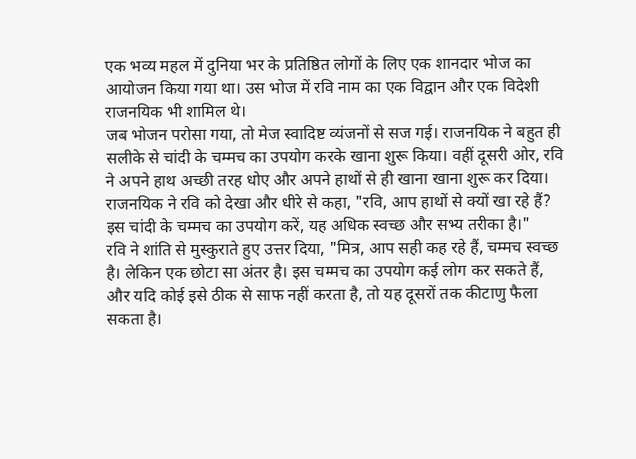एक भव्य महल में दुनिया भर के प्रतिष्ठित लोगों के लिए एक शानदार भोज का आयोजन किया गया था। उस भोज में रवि नाम का एक विद्वान और एक विदेशी राजनयिक भी शामिल थे।
जब भोजन परोसा गया, तो मेज स्वादिष्ट व्यंजनों से सज गई। राजनयिक ने बहुत ही सलीके से चांदी के चम्मच का उपयोग करके खाना शुरू किया। वहीं दूसरी ओर, रवि ने अपने हाथ अच्छी तरह धोए और अपने हाथों से ही खाना खाना शुरू कर दिया।
राजनयिक ने रवि को देखा और धीरे से कहा, "रवि, आप हाथों से क्यों खा रहे हैं? इस चांदी के चम्मच का उपयोग करें, यह अधिक स्वच्छ और सभ्य तरीका है।"
रवि ने शांति से मुस्कुराते हुए उत्तर दिया, "मित्र, आप सही कह रहे हैं, चम्मच स्वच्छ है। लेकिन एक छोटा सा अंतर है। इस चम्मच का उपयोग कई लोग कर सकते हैं, और यदि कोई इसे ठीक से साफ नहीं करता है, तो यह दूसरों तक कीटाणु फैला सकता है।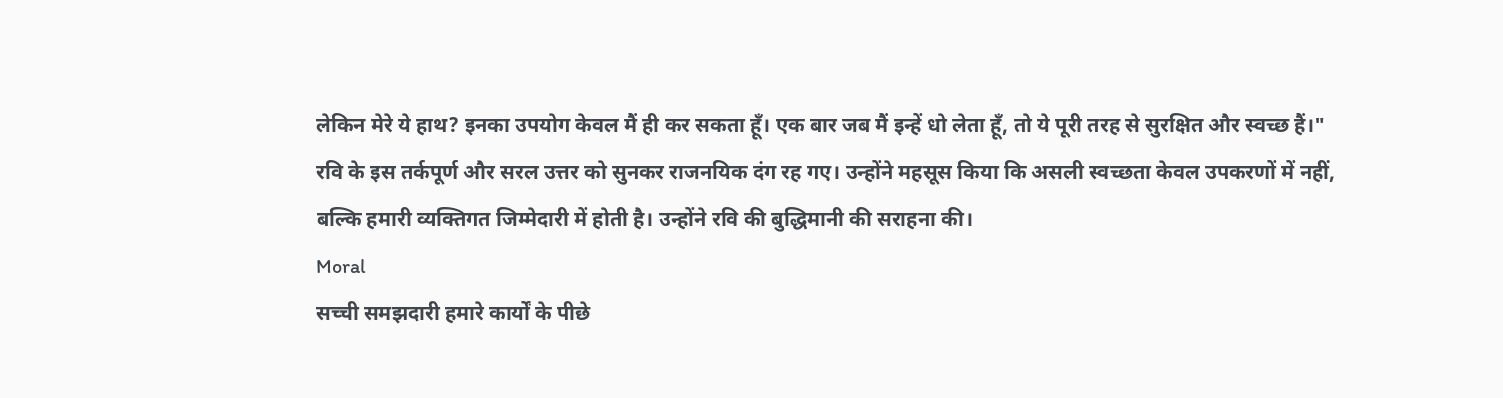लेकिन मेरे ये हाथ? इनका उपयोग केवल मैं ही कर सकता हूँ। एक बार जब मैं इन्हें धो लेता हूँ, तो ये पूरी तरह से सुरक्षित और स्वच्छ हैं।"
रवि के इस तर्कपूर्ण और सरल उत्तर को सुनकर राजनयिक दंग रह गए। उन्होंने महसूस किया कि असली स्वच्छता केवल उपकरणों में नहीं, बल्कि हमारी व्यक्तिगत जिम्मेदारी में होती है। उन्होंने रवि की बुद्धिमानी की सराहना की।
Moral
सच्ची समझदारी हमारे कार्यों के पीछे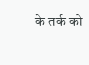के तर्क को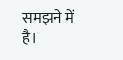समझने में है।